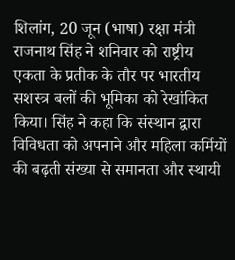शिलांग, 20 जून (भाषा) रक्षा मंत्री राजनाथ सिंह ने शनिवार को राष्ट्रीय एकता के प्रतीक के तौर पर भारतीय सशस्त्र बलों की भूमिका को रेखांकित किया। सिंह ने कहा कि संस्थान द्वारा विविधता को अपनाने और महिला कर्मियों की बढ़ती संख्या से समानता और स्थायी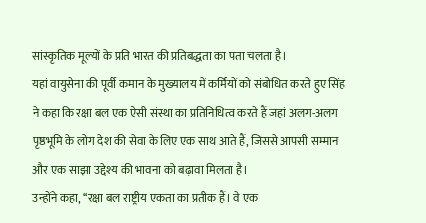सांस्कृतिक मूल्यों के प्रति भारत की प्रतिबद्धता का पता चलता है।
यहां वायुसेना की पूर्वी कमान के मुख्यालय में कर्मियों को संबोधित करते हुए सिंह ने कहा कि रक्षा बल एक ऐसी संस्था का प्रतिनिधित्व करते हैं जहां अलग-अलग पृष्ठभूमि के लोग देश की सेवा के लिए एक साथ आते हैं, जिससे आपसी सम्मान और एक साझा उद्देश्य की भावना को बढ़ावा मिलता है।
उन्होंने कहा, ‘‘रक्षा बल राष्ट्रीय एकता का प्रतीक हैं। वे एक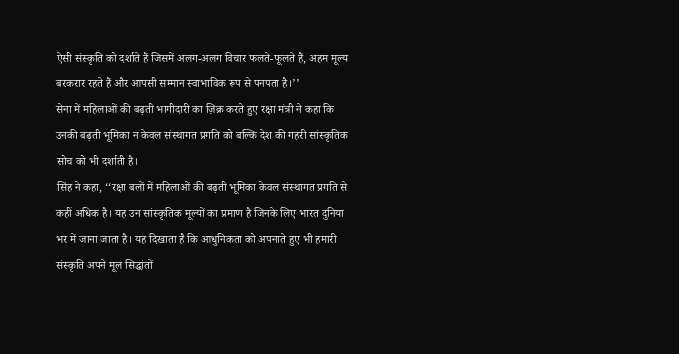ऐसी संस्कृति को दर्शाते हैं जिसमें अलग-अलग विचार फलते-फूलते हैं, अहम मूल्य बरकरार रहते हैं और आपसी सम्मान स्वाभाविक रूप से पनपता है।’’
सेना में महिलाओं की बढ़ती भागीदारी का ज़िक्र करते हुए रक्षा मंत्री ने कहा कि उनकी बढ़ती भूमिका न केवल संस्थागत प्रगति को बल्कि देश की गहरी सांस्कृतिक सोच को भी दर्शाती है।
सिंह ने कहा, ‘‘रक्षा बलों में महिलाओं की बढ़ती भूमिका केवल संस्थागत प्रगति से कहीं अधिक है। यह उन सांस्कृतिक मूल्यों का प्रमाण है जिनके लिए भारत दुनिया भर में जाना जाता है। यह दिखाता है कि आधुनिकता को अपनाते हुए भी हमारी संस्कृति अपने मूल सिद्धांतों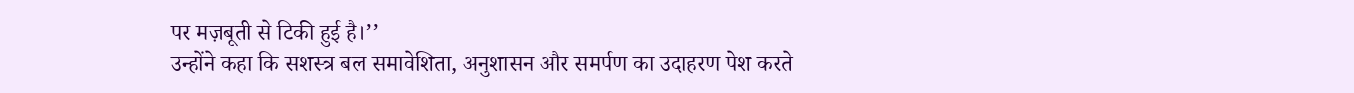पर मज़बूती से टिकी हुई है।’’
उन्होंने कहा कि सशस्त्र बल समावेशिता, अनुशासन और समर्पण का उदाहरण पेश करते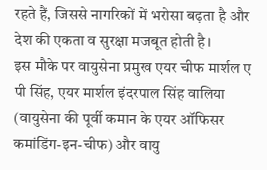रहते हैं, जिससे नागरिकों में भरोसा बढ़ता है और देश की एकता व सुरक्षा मजबूत होती है।
इस मौके पर वायुसेना प्रमुख एयर चीफ मार्शल ए पी सिंह, एयर मार्शल इंदरपाल सिंह वालिया (वायुसेना की पूर्वी कमान के एयर ऑफिसर कमांडिंग-इन-चीफ) और वायु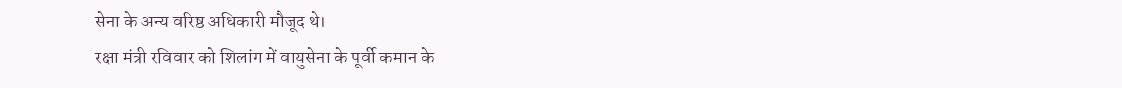सेना के अन्य वरिष्ठ अधिकारी मौजूद थे।
रक्षा मंत्री रविवार को शिलांग में वायुसेना के पूर्वी कमान के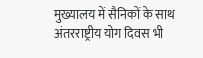मुख्यालय में सैनिकों के साथ अंतरराष्ट्रीय योग दिवस भी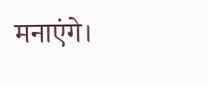मनाएंगे।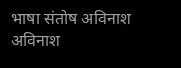भाषा संतोष अविनाश
अविनाश